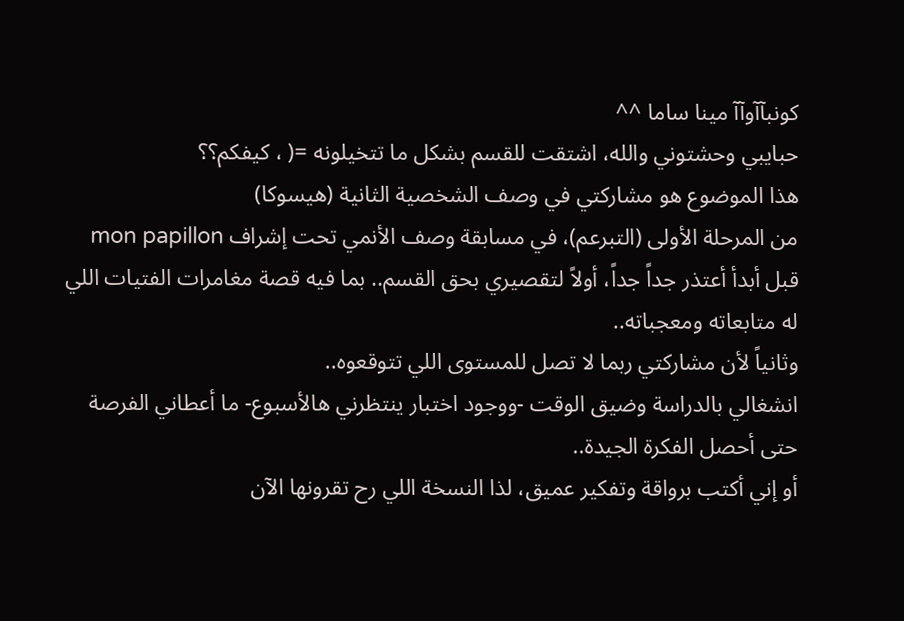كونبآآوآآ مينا ساما ^^
حبايبي وحشتوني والله، اشتقت للقسم بشكل ما تتخيلونه =( ، كيفكم؟؟
هذا الموضوع هو مشاركتي في وصف الشخصية الثانية (هيسوكا)
من المرحلة الأولى (التبرعم)، في مسابقة وصف الأنمي تحت إشراف mon papillon
قبل أبدأ أعتذر جداً جداً، أولاً لتقصيري بحق القسم.. بما فيه قصة مغامرات الفتيات اللي له متابعاته ومعجباته..
وثانياً لأن مشاركتي ربما لا تصل للمستوى اللي تتوقعوه..
انشغالي بالدراسة وضيق الوقت -ووجود اختبار ينتظرني هالأسبوع- ما أعطاني الفرصة حتى أحصل الفكرة الجيدة..
أو إني أكتب برواقة وتفكير عميق، لذا النسخة اللي رح تقرونها الآن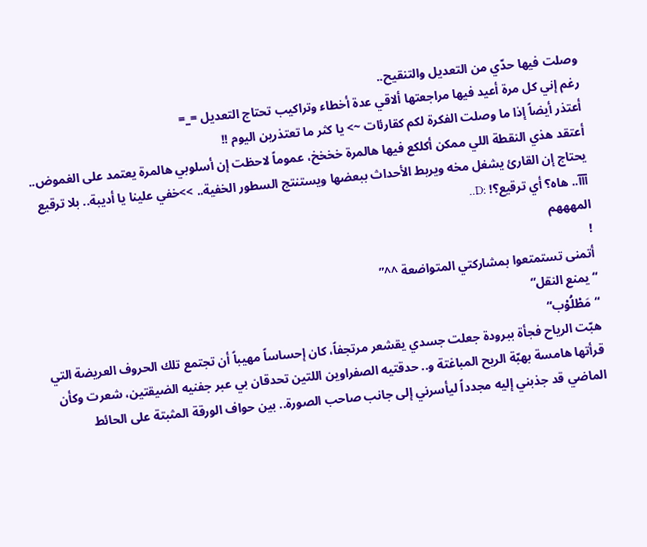وصلت فيها حدّي من التعديل والتنقيح..
رغم إني كل مرة أعيد فيها مراجعتها ألاقي عدة أخطاء وتراكيب تحتاج التعديل =_=
أعتذر أيضاً إذا ما وصلت الفكرة لكم كقارئات ~> يا كثر ما تعتذرين اليوم !!
أعتقد هذي النقطة اللي ممكن أكلكع فيها هالمرة خخخخ، عموماً لاحظت إن أسلوبي هالمرة يعتمد على الغموض..
يحتاج إن القارئ يشغل مخه ويربط الأحداث ببعضها ويستنتج السطور الخفية.. >>خفي علينا يا أديبة.. بلا ترقيع
آآآ.. هاه؟ أي ترقيع؟! :D..
المهههم
!
أتمنى تستمتعوا بمشاركتي المتواضعة ^^”
“يمنع النقل“
“مَطْلُوْب“
هبّت الرياح فجأة ببرودة جعلت جسدي يقشعر مرتجفاً، كان إحساساً مهيباً أن تجتمع تلك الحروف العريضة التي قرأتها هامسة بهبّة الريح المباغتة و.. حدقتيه الصفراوين اللتين تحدقان بي عبر جفنيه الضيقتين، شعرت وكأن الماضي قد جذبني إليه مجدداً ليأسرني إلى جانب صاحب الصورة.. بين حواف الورقة المثبتة على الحائط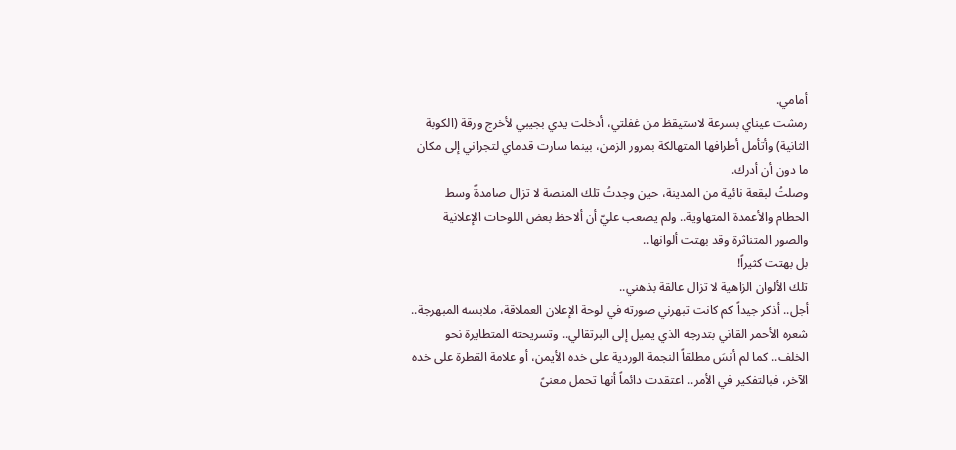أمامي.
رمشت عيناي بسرعة لاستيقظ من غفلتي، أدخلت يدي بجيبي لأخرج ورقة (الكوبة الثانية) وأتأمل أطرافها المتهالكة بمرور الزمن، بينما سارت قدماي لتجراني إلى مكان ما دون أن أدرك.
وصلتُ لبقعة نائية من المدينة، حين وجدتُ تلك المنصة لا تزال صامدةً وسط الحطام والأعمدة المتهاوية.. ولم يصعب عليّ أن ألاحظ بعض اللوحات الإعلانية والصور المتناثرة وقد بهتت ألوانها..
بل بهتت كثيراً!
تلك الألوان الزاهية لا تزال عالقة بذهني..
أجل.. أذكر جيداً كم كانت تبهرني صورته في لوحة الإعلان العملاقة، ملابسه المبهرجة.. شعره الأحمر القاني بتدرجه الذي يميل إلى البرتقالي.. وتسريحته المتطايرة نحو الخلف.. كما لم أنسَ مطلقاً النجمة الوردية على خده الأيمن، أو علامة القطرة على خده الآخر، فبالتفكير في الأمر.. اعتقدت دائماً أنها تحمل معنىً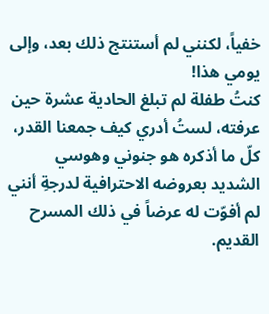خفياً، لكنني لم أستنتج ذلك بعد، وإلى يومي هذا!
كنتُ طفلة لم تبلغ الحادية عشرة حين عرفته، لستُ أدري كيف جمعنا القدر، كلّ ما أذكره هو جنوني وهوسي الشديد بعروضه الاحترافية لدرجةِ أنني لم أفوّت له عرضاً في ذلك المسرح القديم.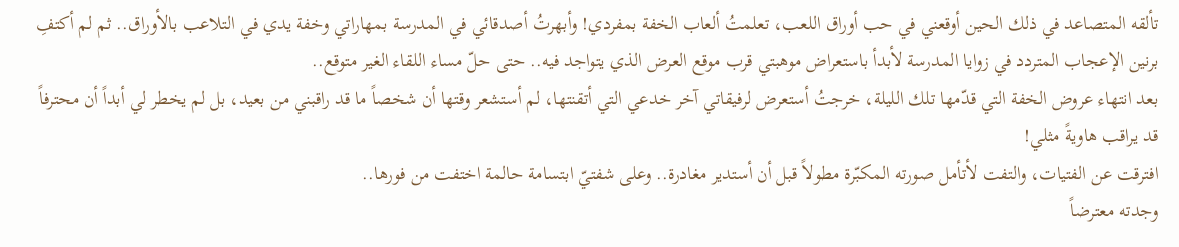تألقه المتصاعد في ذلك الحين أوقعني في حب أوراق اللعب، تعلمتُ ألعاب الخفة بمفردي! وأبهرتُ أصدقائي في المدرسة بمهاراتي وخفة يدي في التلاعب بالأوراق.. ثم لم أكتفِ برنين الإعجاب المتردد في زوايا المدرسة لأبدأ باستعراض موهبتي قرب موقع العرض الذي يتواجد فيه.. حتى حلّ مساء اللقاء الغير متوقع..
بعد انتهاء عروض الخفة التي قدّمها تلك الليلة، خرجتُ أستعرض لرفيقاتي آخر خدعي التي أتقنتها، لم أستشعر وقتها أن شخصاً ما قد راقبني من بعيد، بل لم يخطر لي أبداً أن محترفاً قد يراقب هاويةً مثلي!
افترقت عن الفتيات، والتفت لأتأمل صورته المكبّرة مطولاً قبل أن أستدير مغادرة.. وعلى شفتيّ ابتسامة حالمة اختفت من فورها..
وجدته معترضاً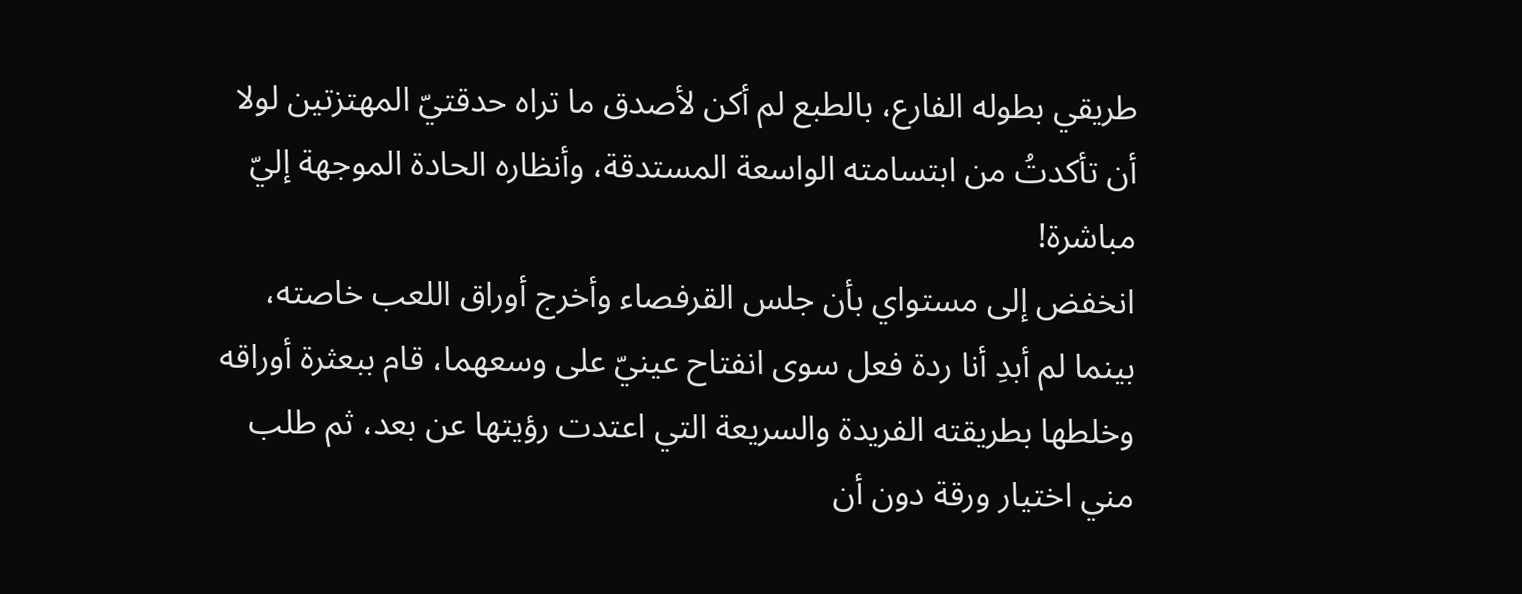طريقي بطوله الفارع، بالطبع لم أكن لأصدق ما تراه حدقتيّ المهتزتين لولا أن تأكدتُ من ابتسامته الواسعة المستدقة، وأنظاره الحادة الموجهة إليّ مباشرة!
انخفض إلى مستواي بأن جلس القرفصاء وأخرج أوراق اللعب خاصته، بينما لم أبدِ أنا ردة فعل سوى انفتاح عينيّ على وسعهما، قام ببعثرة أوراقه وخلطها بطريقته الفريدة والسريعة التي اعتدت رؤيتها عن بعد، ثم طلب مني اختيار ورقة دون أن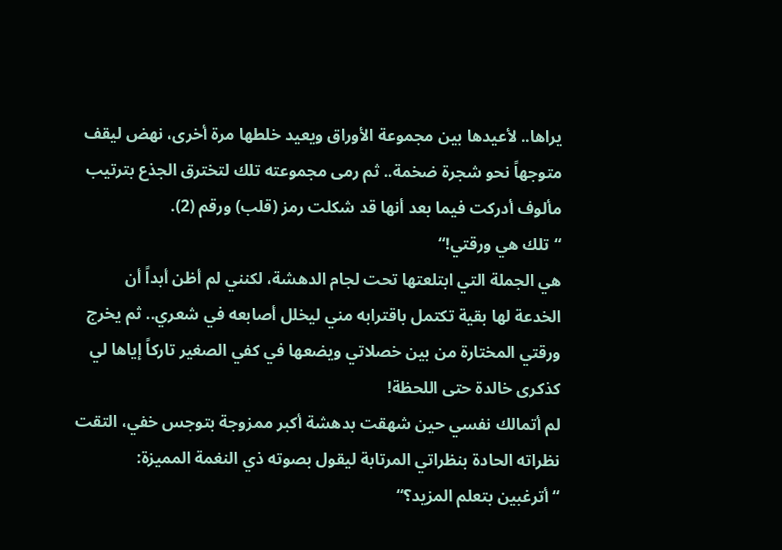يراها.. لأعيدها بين مجموعة الأوراق ويعيد خلطها مرة أخرى، نهض ليقف متوجهاً نحو شجرة ضخمة.. ثم رمى مجموعته تلك لتخترق الجذع بترتيب مألوف أدركت فيما بعد أنها قد شكلت رمز (قلب) ورقم (2).
“تلك هي ورقتي!“
هي الجملة التي ابتلعتها تحت لجام الدهشة، لكنني لم أظن أبداً أن الخدعة لها بقية تكتمل باقترابه مني ليخلل أصابعه في شعري.. ثم يخرج ورقتي المختارة من بين خصلاتي ويضعها في كفي الصغير تاركاً إياها لي كذكرى خالدة حتى اللحظة!
لم أتمالك نفسي حين شهقت بدهشة أكبر ممزوجة بتوجس خفي، التقت نظراته الحادة بنظراتي المرتابة ليقول بصوته ذي النغمة المميزة:
“أترغبين بتعلم المزيد؟“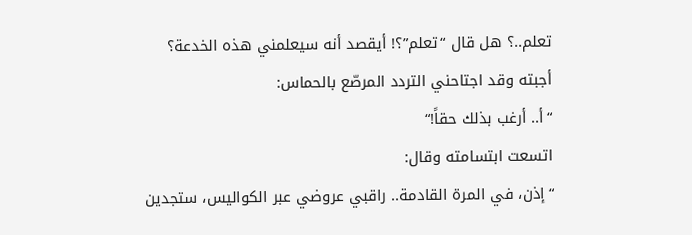تعلم..؟ هل قال “تعلم”؟! أيقصد أنه سيعلمني هذه الخدعة؟
أجبته وقد اجتاحني التردد المرصّع بالحماس:
“أ.. أرغب بذلك حقاً!“
اتسعت ابتسامته وقال:
“إذن، في المرة القادمة.. راقبي عروضي عبر الكواليس، ستجدين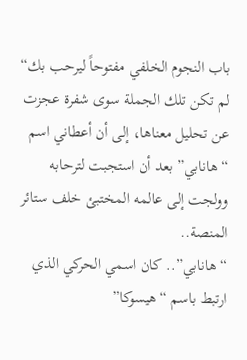باب النجوم الخلفي مفتوحاً ليرحب بك“
لم تكن تلك الجملة سوى شفرة عجزت عن تحليل معناها، إلى أن أعطاني اسم “هانابي” بعد أن استجبت لترحابه وولجت إلى عالمه المختبئ خلف ستائر المنصة..
“هانابي”.. كان اسمي الحركي الذي ارتبط باسم “هيسوكا”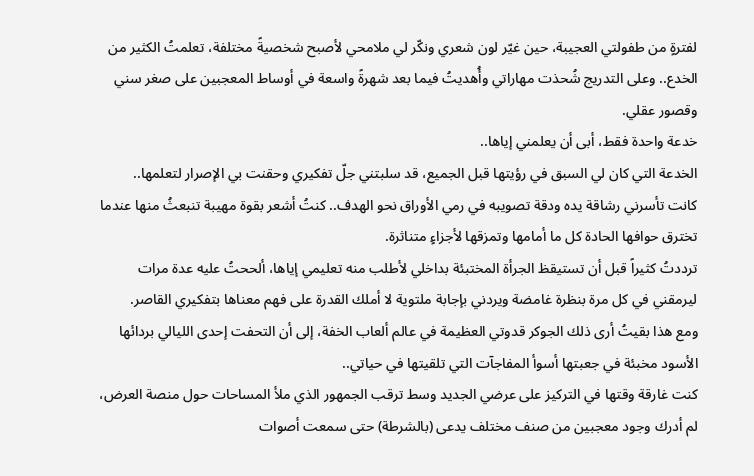لفترةٍ من طفولتي العجيبة، حين غيّر لون شعري ونكّر لي ملامحي لأصبح شخصيةً مختلفة، تعلمتُ الكثير من الخدع.. وعلى التدريج شُحذت مهاراتي وأُهديتُ فيما بعد شهرةً واسعة في أوساط المعجبين على صغر سني وقصور عقلي.
خدعة واحدة فقط، أبى أن يعلمني إياها..
الخدعة التي كان لي السبق في رؤيتها قبل الجميع، قد سلبتني جلّ تفكيري وحقنت بي الإصرار لتعلمها..
كانت تأسرني رشاقة يده ودقة تصويبه في رمي الأوراق نحو الهدف.. كنتُ أشعر بقوة مهيبة تنبعثُ منها عندما تخترق حوافها الحادة كل ما أمامها وتمزقها لأجزاءٍ متناثرة.
ترددتُ كثيراً قبل أن تستيقظ الجرأة المختبئة بداخلي لأطلب منه تعليمي إياها، ألححتُ عليه عدة مرات ليرمقني في كل مرة بنظرة غامضة ويردني بإجابة ملتوية لا أملك القدرة على فهم معناها بتفكيري القاصر.
ومع هذا بقيتُ أرى ذلك الجوكر قدوتي العظيمة في عالم ألعاب الخفة، إلى أن التحفت إحدى الليالي بردائها الأسود مخبئة في جعبتها أسوأ المفاجآت التي تلقيتها في حياتي..
كنت غارقة وقتها في التركيز على عرضي الجديد وسط ترقب الجمهور الذي ملأ المساحات حول منصة العرض، لم أدرك وجود معجبين من صنف مختلف يدعى (بالشرطة) حتى سمعت أصوات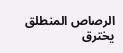الرصاص المنطلق يخترق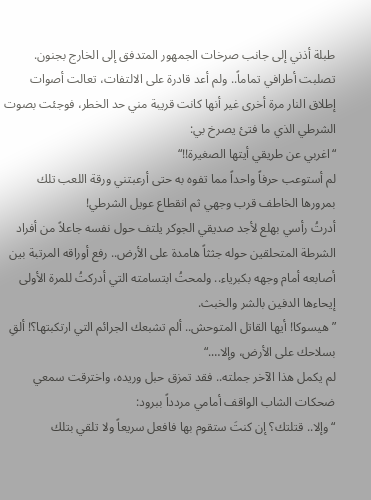طبلة أذني إلى جانب صرخات الجمهور المتدفق إلى الخارج بجنون.
تصلبت أطرافي تماماً.. ولم أعد قادرة على الالتفات، تعالت أصوات إطلاق النار مرة أخرى غير أنها كانت قريبة مني حد الخطر، فوجئت بصوت الشرطي الذي ما فتئ يصرخ بي:
“اغربي عن طريقي أيتها الصغيرة!!“
لم أستوعب حرفاً واحداً مما تفوه به حتى أرعبتني ورقة اللعب تلك بمرورها الخاطف قرب وجهي ثم انقطاع عويل الشرطي!
أدرتُ رأسي بهلع لأجد صديقي الجوكر يلتف حول نفسه جاعلاً من أفراد الشرطة المتحلقين حوله جثثاً هامدة على الأرض.. رفع أوراقه المرتبة بين أصابعه أمام وجهه بكبرياء.. ولمحتُ ابتسامته التي أدركتُ للمرة الأولى إيحاءها الدفين بالشر والخبث.
” هيسوكا! أيها القاتل المتوحش.. ألم تشبعك الجرائم التي ارتكبتها؟! ألقِ بسلاحك على الأرض، وإلا….“
لم يكمل هذا الآخر جملته.. فقد تمزق حبل وريده، واخترقت سمعي ضحكات الشاب الواقف أمامي مردداً ببرود:
“وإلا.. قتلتك؟ إن كنتَ ستقوم بها فافعل سريعاً ولا تلقي بتلك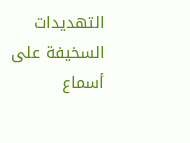التهديدات السخيفة على أسماع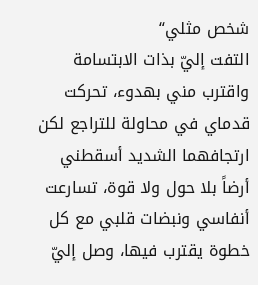شخص مثلي“
التفت إليّ بذات الابتسامة واقترب مني بهدوء، تحركت قدماي في محاولة للتراجع لكن ارتجافهما الشديد أسقطني أرضاً بلا حول ولا قوة، تسارعت أنفاسي ونبضات قلبي مع كل خطوة يقترب فيها، وصل إليّ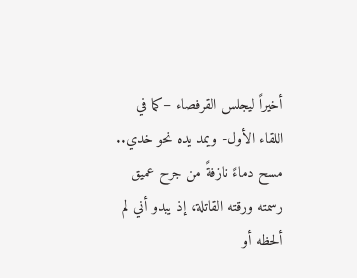أخيراً ليجلس القرفصاء –كما في اللقاء الأول- ويمد يده نحو خدي.. مسح دماءً نازفةً من جرح عميق رسمته ورقته القاتلة، إذ يبدو أني لم ألحظه أو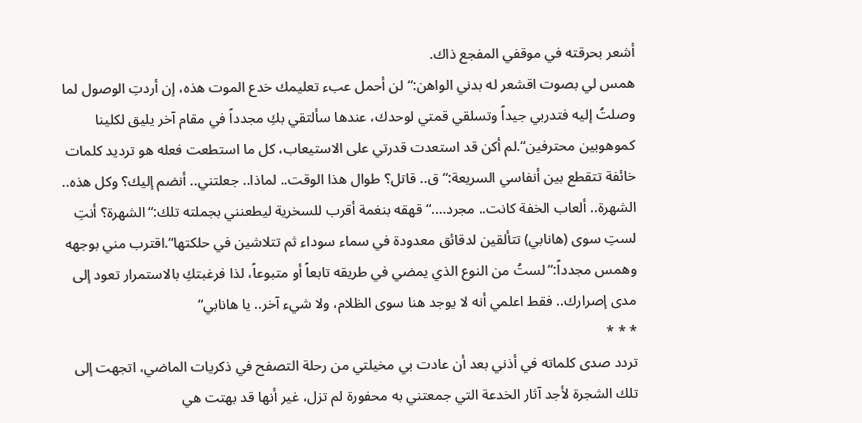أشعر بحرقته في موقفي المفجع ذاك.
همس لي بصوت اقشعر له بدني الواهن:“لن أحمل عبء تعليمك خدع الموت هذه، إن أردتِ الوصول لما وصلتُ إليه فتدربي جيداً وتسلقي قمتي لوحدك، عندها سألتقي بكِ مجدداً في مقام آخر يليق لكلينا كموهوبين محترفين“.لم أكن قد استعدت قدرتي على الاستيعاب، كل ما استطعت فعله هو ترديد كلمات خائفة تتقطع بين أنفاسي السريعة:“ق.. قاتل؟ طوال هذا الوقت.. لماذا.. جعلتني.. أنضم إليك؟ وكل هذه.. الشهرة.. ألعاب الخفة كانت.. مجرد….“قهقه بنغمة أقرب للسخرية ليطعنني بجملته تلك:“الشهرة؟ أنتِ لستِ سوى (هانابي) تتألقين لدقائق معدودة في سماء سوداء ثم تتلاشين في حلكتها“.اقترب مني بوجهه وهمس مجدداً:“لستُ من النوع الذي يمضي في طريقه تابعاً أو متبوعاً، لذا فرغبتكِ بالاستمرار تعود إلى مدى إصرارك.. فقط اعلمي أنه لا يوجد هنا سوى الظلام، ولا شيء آخر.. يا هانابي“
* * *
تردد صدى كلماته في أذني بعد أن عادت بي مخيلتي من رحلة التصفح في ذكريات الماضي، اتجهت إلى تلك الشجرة لأجد آثار الخدعة التي جمعتني به محفورة لم تزل، غير أنها قد بهتت هي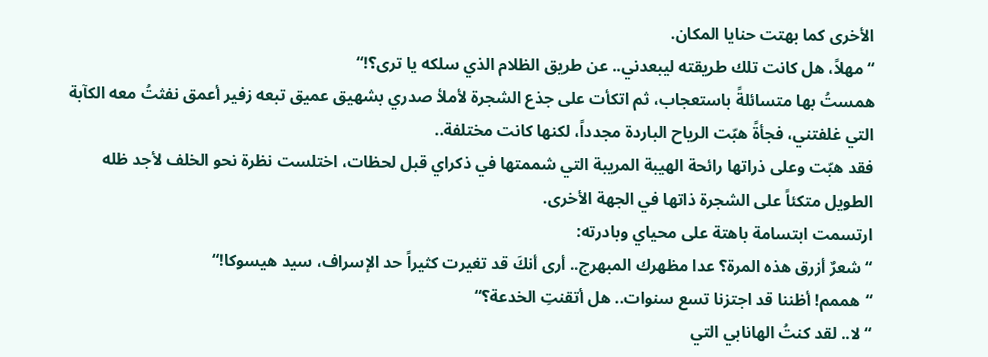الأخرى كما بهتت حنايا المكان.
“مهلاً، هل كانت تلك طريقته ليبعدني.. عن طريق الظلام الذي سلكه يا ترى؟!“
همستُ بها متسائلةً باستعجاب، ثم اتكأت على جذع الشجرة لأملأ صدري بشهيق عميق تبعه زفير أعمق نفثتُ معه الكآبة التي غلفتني، فجأةً هبّت الرياح الباردة مجدداً، لكنها كانت مختلفة..
فقد هبّت وعلى ذراتها رائحة الهيبة المريبة التي شممتها في ذكراي قبل لحظات، اختلست نظرة نحو الخلف لأجد ظله الطويل متكئاً على الشجرة ذاتها في الجهة الأخرى.
ارتسمت ابتسامة باهتة على محياي وبادرته:
“شعرٌ أزرق هذه المرة؟ عدا مظهرك المبهرج.. أرى أنكَ قد تغيرت كثيراً حد الإسراف، سيد هيسوكا!“
“هممم! أظننا قد اجتزنا تسع سنوات.. هل أتقنتِ الخدعة؟“
“لا.. لقد كنتُ الهانابي التي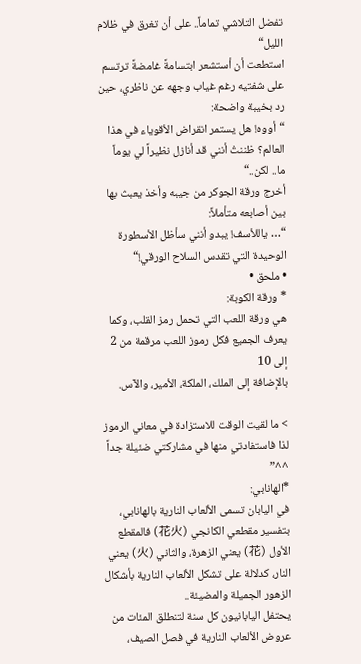تفضل التلاشي تماماً.. على أن تغرق في ظلام الليل“
استطعت أن أستشعر ابتسامةً غامضةً ترتسم على شفتيه رغم غياب وجهه عن ناظري، حين رد بخيبة واضحة:
“أووه! هل يستمر انقراض الأقوياء في هذا العالم؟ ظننتُ أنني قد أنازل نظيراً لي يوماً ما.. لكن..“
أخرج ورقة الجوكر من جيبه وأخذ يعبث بها بين أصابعه متأملاً:
“… ياللأسف! يبدو أنني سأظل الأسطورة الوحيدة التي تقدس السلاح الورقي!“
• ملحق •
* ورقة الكوبة:
هي ورقة اللعب التي تحمل رمز القلب، وكما يعرف الجميع فكل رموز اللعب مرقمة من 2 إلى 10
بالإضافة إلى الملك، الملكة، الأمير، والآس.

> ما لقيت الوقت للاستزادة في معاني الرموز لذا فاستفادتي منها في مشاركتي ضئيلة جداً ^^”
*الهانابي:
في اليابان تسمى الألعاب النارية بالهانابي، بتفسير مقطعي الكانجي (花火) فالمقطع الأول (花) يعني الزهرة، والثاني (火) يعني النار، كدلالة على تشكل الألعاب النارية بأشكال الزهور الجميلة والمضيئة..
يحتفل اليابانيون كل سنة لتنطلق المئات من عروض الألعاب النارية في فصل الصيف،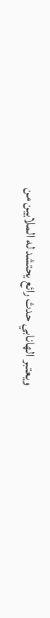ويعتبر الهانابي حدث رائع يحتشد له الملايين من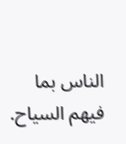الناس بما فيهم السياح.